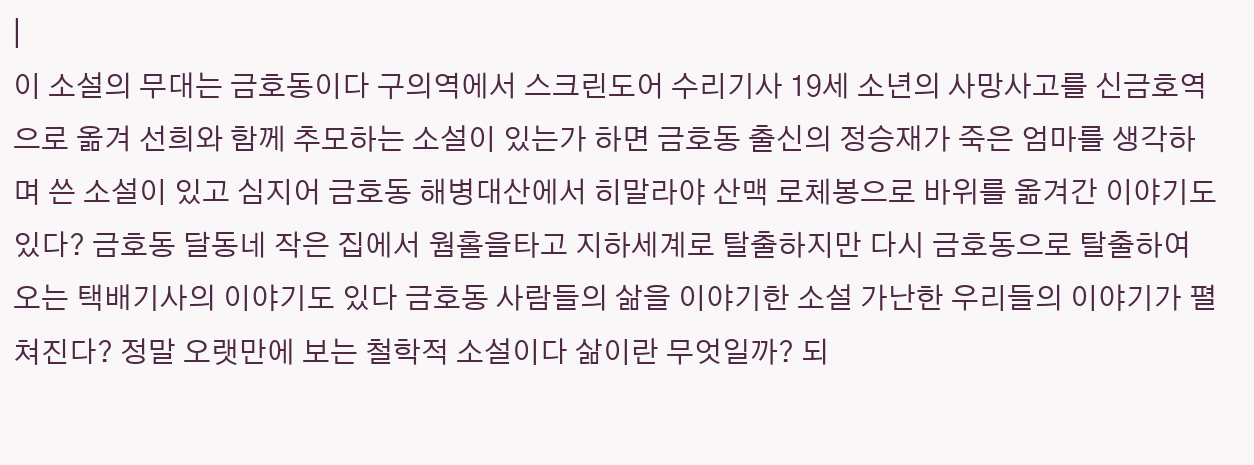|
이 소설의 무대는 금호동이다 구의역에서 스크린도어 수리기사 19세 소년의 사망사고를 신금호역으로 옮겨 선희와 함께 추모하는 소설이 있는가 하면 금호동 출신의 정승재가 죽은 엄마를 생각하며 쓴 소설이 있고 심지어 금호동 해병대산에서 히말라야 산맥 로체봉으로 바위를 옮겨간 이야기도 있다? 금호동 달동네 작은 집에서 웜홀을타고 지하세계로 탈출하지만 다시 금호동으로 탈출하여 오는 택배기사의 이야기도 있다 금호동 사람들의 삶을 이야기한 소설 가난한 우리들의 이야기가 펼쳐진다? 정말 오랫만에 보는 철학적 소설이다 삶이란 무엇일까? 되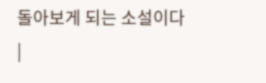돌아보게 되는 소설이다 |